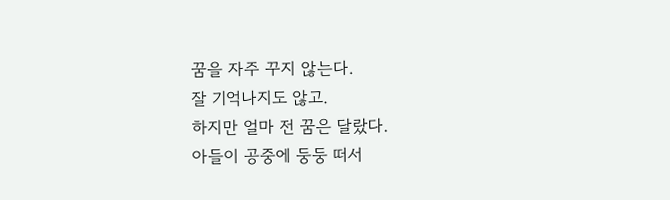꿈을 자주 꾸지 않는다.
잘 기억나지도 않고.
하지만 얼마 전 꿈은 달랐다.
아들이 공중에 둥둥 떠서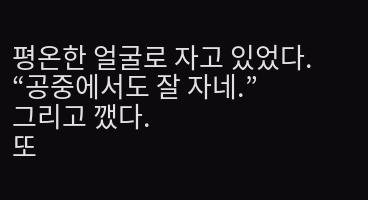평온한 얼굴로 자고 있었다.
“공중에서도 잘 자네.”
그리고 깼다.
또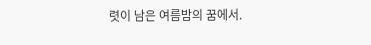렷이 남은 여름밤의 꿈에서.